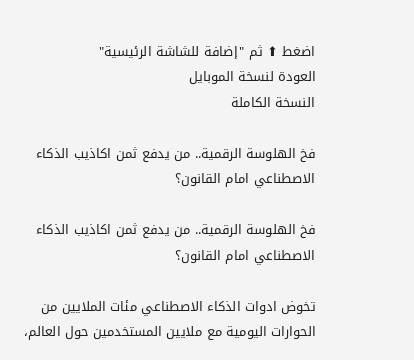اضغط ⬆ ثم "إضافة للشاشة الرئيسية"
العودة لنسخة الموبايل
النسخة الكاملة

فخ الهلوسة الرقمية.. من يدفع ثمن اكاذيب الذكاء الاصطناعي امام القانون؟

فخ الهلوسة الرقمية.. من يدفع ثمن اكاذيب الذكاء الاصطناعي امام القانون؟

تخوض ادوات الذكاء الاصطناعي مئات الملايين من الحوارات اليومية مع ملايين المستخدمين حول العالم،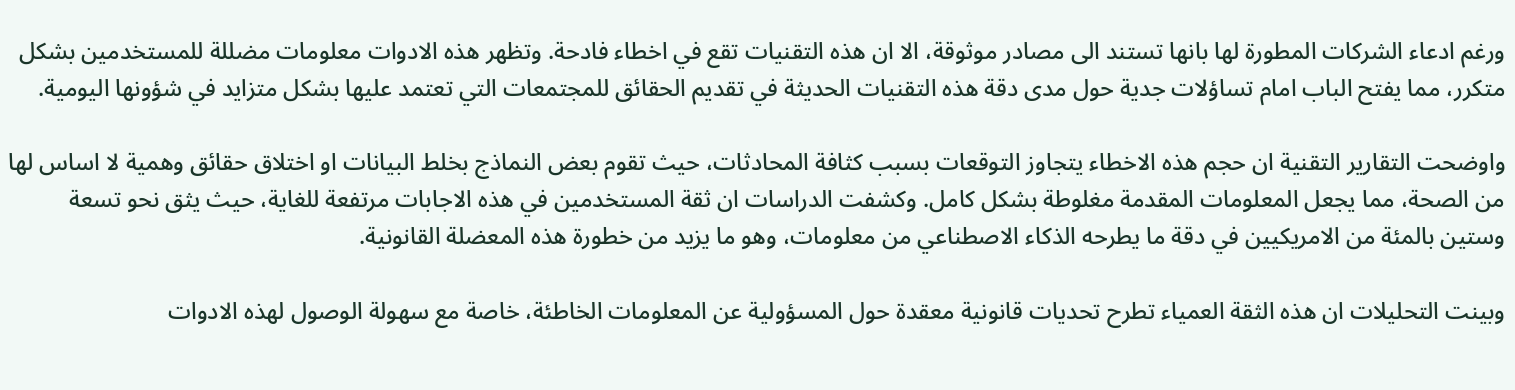ورغم ادعاء الشركات المطورة لها بانها تستند الى مصادر موثوقة، الا ان هذه التقنيات تقع في اخطاء فادحة. وتظهر هذه الادوات معلومات مضللة للمستخدمين بشكل متكرر، مما يفتح الباب امام تساؤلات جدية حول مدى دقة هذه التقنيات الحديثة في تقديم الحقائق للمجتمعات التي تعتمد عليها بشكل متزايد في شؤونها اليومية.

واوضحت التقارير التقنية ان حجم هذه الاخطاء يتجاوز التوقعات بسبب كثافة المحادثات، حيث تقوم بعض النماذج بخلط البيانات او اختلاق حقائق وهمية لا اساس لها من الصحة، مما يجعل المعلومات المقدمة مغلوطة بشكل كامل. وكشفت الدراسات ان ثقة المستخدمين في هذه الاجابات مرتفعة للغاية، حيث يثق نحو تسعة وستين بالمئة من الامريكيين في دقة ما يطرحه الذكاء الاصطناعي من معلومات، وهو ما يزيد من خطورة هذه المعضلة القانونية.

وبينت التحليلات ان هذه الثقة العمياء تطرح تحديات قانونية معقدة حول المسؤولية عن المعلومات الخاطئة، خاصة مع سهولة الوصول لهذه الادوات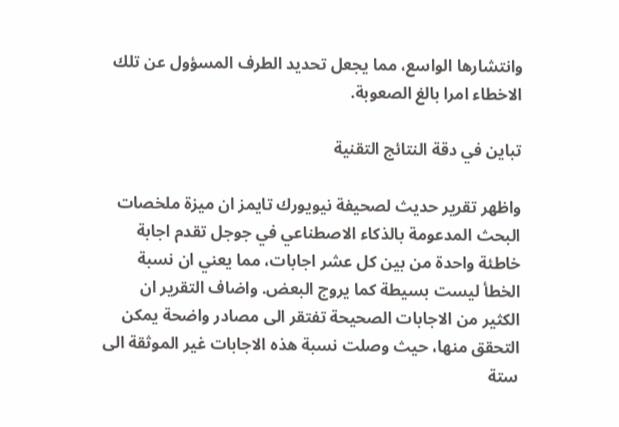وانتشارها الواسع، مما يجعل تحديد الطرف المسؤول عن تلك الاخطاء امرا بالغ الصعوبة.

تباين في دقة النتائج التقنية

واظهر تقرير حديث لصحيفة نيويورك تايمز ان ميزة ملخصات البحث المدعومة بالذكاء الاصطناعي في جوجل تقدم اجابة خاطئة واحدة من بين كل عشر اجابات، مما يعني ان نسبة الخطأ ليست بسيطة كما يروج البعض. واضاف التقرير ان الكثير من الاجابات الصحيحة تفتقر الى مصادر واضحة يمكن التحقق منها، حيث وصلت نسبة هذه الاجابات غير الموثقة الى ستة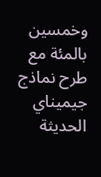وخمسين بالمئة مع طرح نماذج جيميناي الحديثة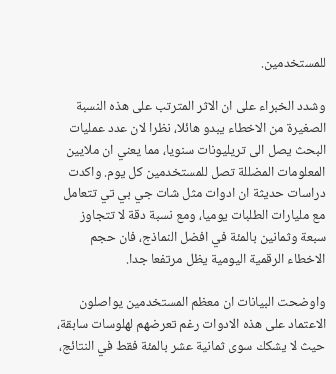للمستخدمين.

وشدد الخبراء على ان الاثر المترتب على هذه النسبة الصغيرة من الاخطاء يبدو هائلا، نظرا لان عدد عمليات البحث يصل الى تريليونات سنويا، مما يعني ان ملايين المعلومات المضللة تصل للمستخدمين كل يوم. واكدت دراسات حديثة ان ادوات مثل شات جي بي تي تتعامل مع مليارات الطلبات يوميا، ومع نسبة دقة لا تتجاوز سبعة وثمانين بالمئة في افضل النماذج، فان حجم الاخطاء الرقمية اليومية يظل مرتفعا جدا.

واوضحت البيانات ان معظم المستخدمين يواصلون الاعتماد على هذه الادوات رغم تعرضهم لهلوسات سابقة، حيث لا يشكك سوى ثمانية عشر بالمئة فقط في النتائج،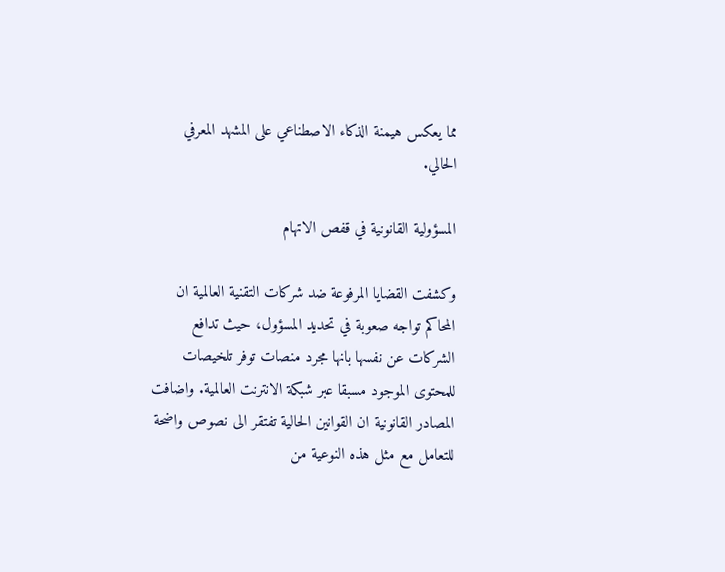مما يعكس هيمنة الذكاء الاصطناعي على المشهد المعرفي الحالي.

المسؤولية القانونية في قفص الاتهام

وكشفت القضايا المرفوعة ضد شركات التقنية العالمية ان المحاكم تواجه صعوبة في تحديد المسؤول، حيث تدافع الشركات عن نفسها بانها مجرد منصات توفر تلخيصات للمحتوى الموجود مسبقا عبر شبكة الانترنت العالمية. واضافت المصادر القانونية ان القوانين الحالية تفتقر الى نصوص واضحة للتعامل مع مثل هذه النوعية من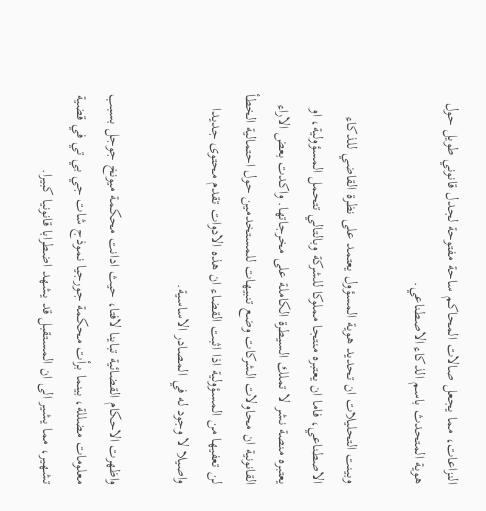النزاعات، مما يجعل صالات المحاكم ساحة مفتوحة لجدل قانوني طويل حول هوية المتحدث باسم الذكاء الاصطناعي.

وبينت التحليلات ان تحديد هوية المسؤول يعتمد على نظرة القاضي للذكاء الاصطناعي، فاما ان يعتبره منتجا مملوكا للشركة وبالتالي تتحمل المسؤولية، او يعتبره منصة نشر لا تملك السيطرة الكاملة على مخرجاتها. واكدت بعض الاراء القانونية ان محاولات الشركات وضع تنبيهات للمستخدمين حول احتمالية الخطأ لن تعفيها من المسؤولية اذا اثبت القضاء ان هذه الادوات تقدم محتوى جديدا واصيلا لا وجود له في المصادر الاساسية.

واظهرت الاحكام القضائية تباينا لافتا، حيث ادانت محكمة ميونخ جوجل بسبب معلومات مضللة، بينما برأت محكمة جورجيا نموذج شات جي بي تي في قضية تشهير، مما يشير الى ان المستقبل قد يشهد اضطرابا قانونيا كبيرا.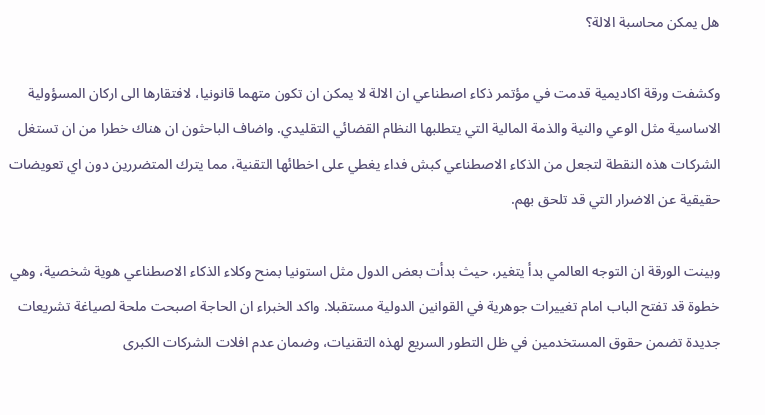هل يمكن محاسبة الالة؟

وكشفت ورقة اكاديمية قدمت في مؤتمر ذكاء اصطناعي ان الالة لا يمكن ان تكون متهما قانونيا، لافتقارها الى اركان المسؤولية الاساسية مثل الوعي والنية والذمة المالية التي يتطلبها النظام القضائي التقليدي. واضاف الباحثون ان هناك خطرا من ان تستغل الشركات هذه النقطة لتجعل من الذكاء الاصطناعي كبش فداء يغطي على اخطائها التقنية، مما يترك المتضررين دون اي تعويضات حقيقية عن الاضرار التي قد تلحق بهم.

وبينت الورقة ان التوجه العالمي بدأ يتغير، حيث بدأت بعض الدول مثل استونيا بمنح وكلاء الذكاء الاصطناعي هوية شخصية، وهي خطوة قد تفتح الباب امام تغييرات جوهرية في القوانين الدولية مستقبلا. واكد الخبراء ان الحاجة اصبحت ملحة لصياغة تشريعات جديدة تضمن حقوق المستخدمين في ظل التطور السريع لهذه التقنيات، وضمان عدم افلات الشركات الكبرى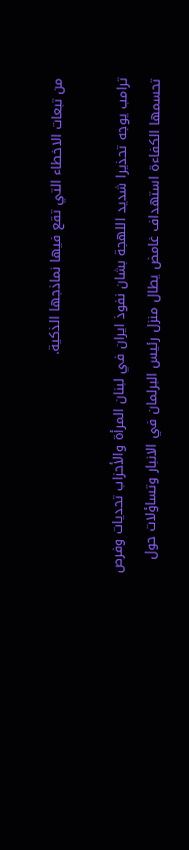من تبعات الاخطاء التي تقع فيها نماذجها الذكية.

ترامب يوجه تحذيرا شديد اللهجة بشان نفوذ ايران في لبنان المرأة والأحزاب تحديات وفرص تحسمها الكفاءة استهداف غامض يطال منزل رئيس البرلمان في الانبار وتساؤلات حول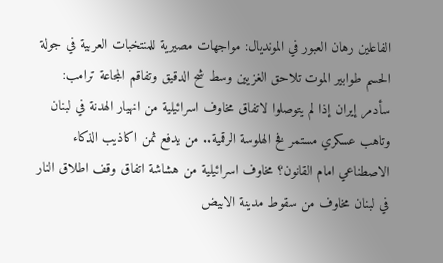الفاعلين رهان العبور في المونديال: مواجهات مصيرية للمنتخبات العربية في جولة الحسم طوابير الموت تلاحق الغزيين وسط شح الدقيق وتفاقم المجاعة ترامب: سأدمر إيران إذا لم يتوصلوا لاتفاق مخاوف اسرائيلية من انهيار الهدنة في لبنان وتاهب عسكري مستمر فخ الهلوسة الرقمية.. من يدفع ثمن اكاذيب الذكاء الاصطناعي امام القانون؟ مخاوف اسرائيلية من هشاشة اتفاق وقف اطلاق النار في لبنان مخاوف من سقوط مدينة الابيض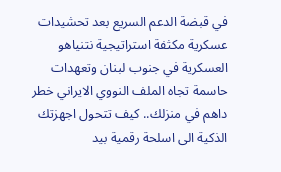في قبضة الدعم السريع بعد تحشيدات عسكرية مكثفة استراتيجية نتنياهو العسكرية في جنوب لبنان وتعهدات حاسمة تجاه الملف النووي الايراني خطر داهم في منزلك.. كيف تتحول اجهزتك الذكية الى اسلحة رقمية بيد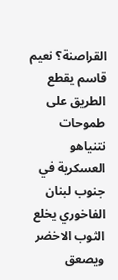القراصنة؟ نعيم قاسم يقطع الطريق على طموحات نتنياهو العسكرية في جنوب لبنان الفاخوري يخلع الثوب الاخضر ويصعق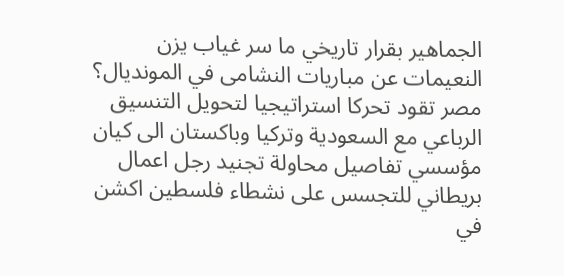الجماهير بقرار تاريخي ما سر غياب يزن النعيمات عن مباريات النشامى في المونديال؟ مصر تقود تحركا استراتيجيا لتحويل التنسيق الرباعي مع السعودية وتركيا وباكستان الى كيان مؤسسي تفاصيل محاولة تجنيد رجل اعمال بريطاني للتجسس على نشطاء فلسطين اكشن في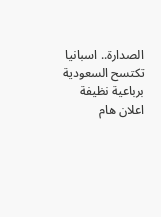الصدارة.. اسبانيا تكتسح السعودية برباعية نظيفة اعلان هام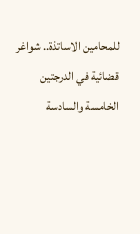للمحامين الاساتذة.. شواغر قضائية في الدرجتين الخامسة والسادسة